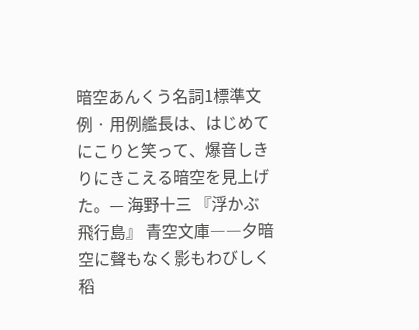暗空あんくう名詞1標準文例 · 用例艦長は、はじめてにこりと笑って、爆音しきりにきこえる暗空を見上げた。— 海野十三 『浮かぶ飛行島』 青空文庫――夕暗空に聲もなく影もわびしく稻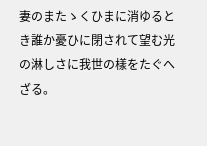妻のまたゝくひまに消ゆるとき誰か憂ひに閉されて望む光の淋しさに我世の樣をたぐへざる。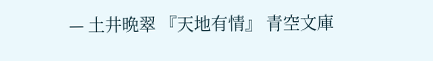— 土井晩翠 『天地有情』 青空文庫